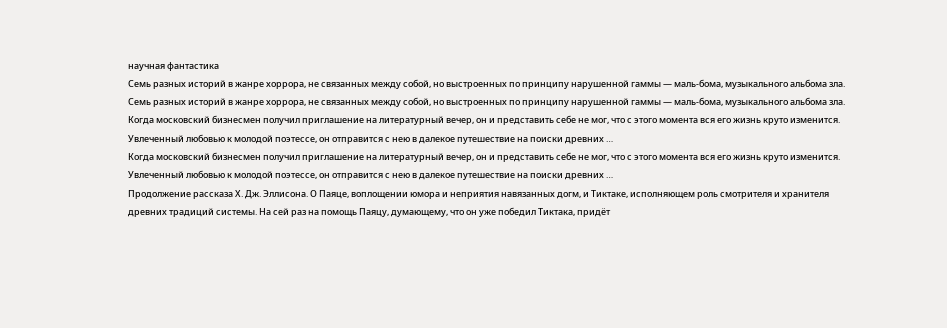научная фантастика
Семь разных историй в жанре хоррора, не связанных между собой, но выстроенных по принципу нарушенной гаммы — маль-бома, музыкального альбома зла.
Семь разных историй в жанре хоррора, не связанных между собой, но выстроенных по принципу нарушенной гаммы — маль-бома, музыкального альбома зла.
Когда московский бизнесмен получил приглашение на литературный вечер, он и представить себе не мог, что с этого момента вся его жизнь круто изменится. Увлеченный любовью к молодой поэтессе, он отправится с нею в далекое путешествие на поиски древних …
Когда московский бизнесмен получил приглашение на литературный вечер, он и представить себе не мог, что с этого момента вся его жизнь круто изменится. Увлеченный любовью к молодой поэтессе, он отправится с нею в далекое путешествие на поиски древних …
Продолжение рассказа Х. Дж. Эллисона. О Паяце, воплощении юмора и неприятия навязанных догм, и Тиктаке, исполняющем роль смотрителя и хранителя древних традиций системы. На сей раз на помощь Паяцу, думающему, что он уже победил Тиктака, придёт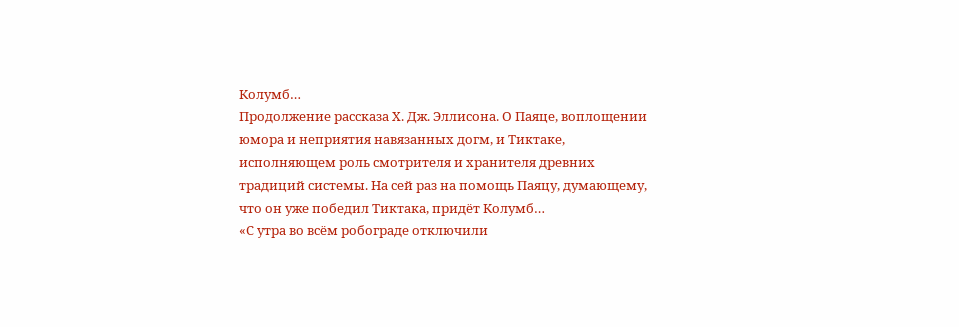Колумб…
Продолжение рассказа Х. Дж. Эллисона. О Паяце, воплощении юмора и неприятия навязанных догм, и Тиктаке, исполняющем роль смотрителя и хранителя древних традиций системы. На сей раз на помощь Паяцу, думающему, что он уже победил Тиктака, придёт Колумб…
«С утра во всём робограде отключили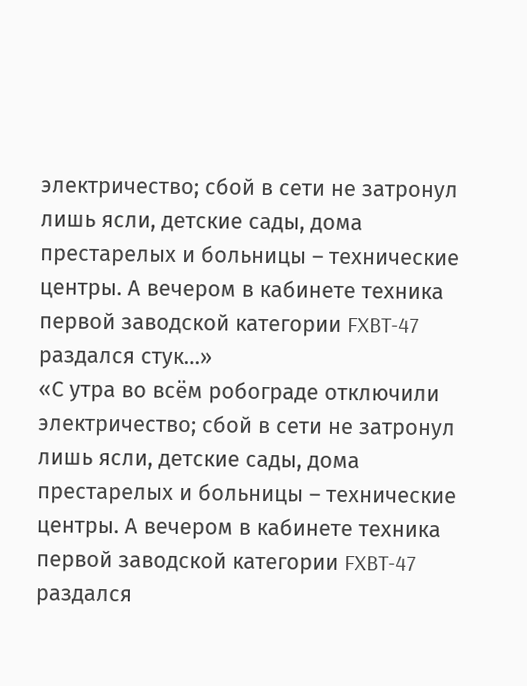электричество; сбой в сети не затронул лишь ясли, детские сады, дома престарелых и больницы – технические центры. А вечером в кабинете техника первой заводской категории FXBT-47 раздался стук…»
«С утра во всём робограде отключили электричество; сбой в сети не затронул лишь ясли, детские сады, дома престарелых и больницы – технические центры. А вечером в кабинете техника первой заводской категории FXBT-47 раздался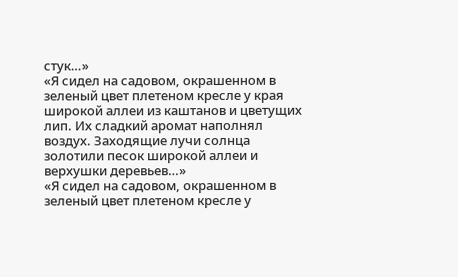стук…»
«Я сидел на садовом, окрашенном в зеленый цвет плетеном кресле у края широкой аллеи из каштанов и цветущих лип. Их сладкий аромат наполнял воздух. Заходящие лучи солнца золотили песок широкой аллеи и верхушки деревьев…»
«Я сидел на садовом, окрашенном в зеленый цвет плетеном кресле у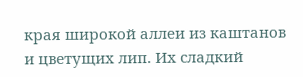края широкой аллеи из каштанов и цветущих лип. Их сладкий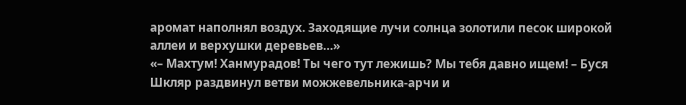аромат наполнял воздух. Заходящие лучи солнца золотили песок широкой аллеи и верхушки деревьев…»
«– Махтум! Ханмурадов! Ты чего тут лежишь? Мы тебя давно ищем! – Буся Шкляр раздвинул ветви можжевельника-арчи и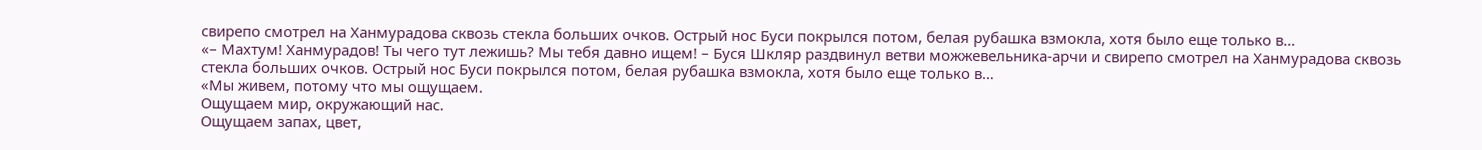свирепо смотрел на Ханмурадова сквозь стекла больших очков. Острый нос Буси покрылся потом, белая рубашка взмокла, хотя было еще только в…
«– Махтум! Ханмурадов! Ты чего тут лежишь? Мы тебя давно ищем! – Буся Шкляр раздвинул ветви можжевельника-арчи и свирепо смотрел на Ханмурадова сквозь стекла больших очков. Острый нос Буси покрылся потом, белая рубашка взмокла, хотя было еще только в…
«Мы живем, потому что мы ощущаем.
Ощущаем мир, окружающий нас.
Ощущаем запах, цвет,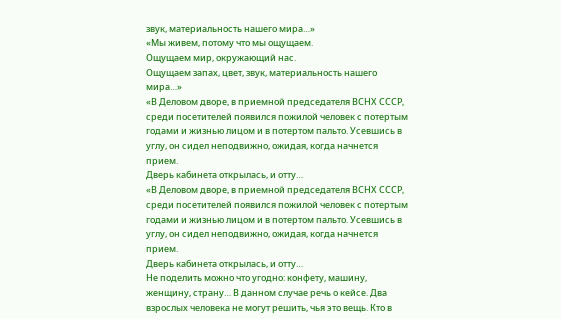звук, материальность нашего мира…»
«Мы живем, потому что мы ощущаем.
Ощущаем мир, окружающий нас.
Ощущаем запах, цвет, звук, материальность нашего мира…»
«В Деловом дворе, в приемной председателя ВСНХ СССР, среди посетителей появился пожилой человек с потертым годами и жизнью лицом и в потертом пальто. Усевшись в углу, он сидел неподвижно, ожидая, когда начнется прием.
Дверь кабинета открылась, и отту…
«В Деловом дворе, в приемной председателя ВСНХ СССР, среди посетителей появился пожилой человек с потертым годами и жизнью лицом и в потертом пальто. Усевшись в углу, он сидел неподвижно, ожидая, когда начнется прием.
Дверь кабинета открылась, и отту…
Не поделить можно что угодно: конфету, машину, женщину, страну… В данном случае речь о кейсе. Два взрослых человека не могут решить, чья это вещь. Кто в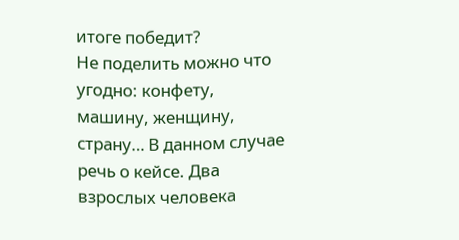итоге победит?
Не поделить можно что угодно: конфету, машину, женщину, страну… В данном случае речь о кейсе. Два взрослых человека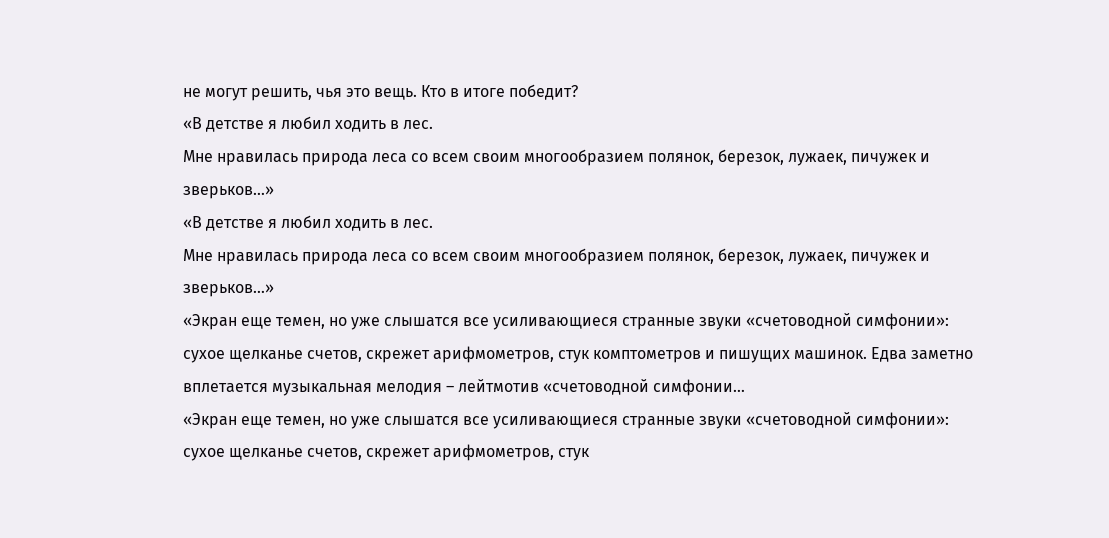не могут решить, чья это вещь. Кто в итоге победит?
«В детстве я любил ходить в лес.
Мне нравилась природа леса со всем своим многообразием полянок, березок, лужаек, пичужек и зверьков…»
«В детстве я любил ходить в лес.
Мне нравилась природа леса со всем своим многообразием полянок, березок, лужаек, пичужек и зверьков…»
«Экран еще темен, но уже слышатся все усиливающиеся странные звуки «счетоводной симфонии»: сухое щелканье счетов, скрежет арифмометров, стук комптометров и пишущих машинок. Едва заметно вплетается музыкальная мелодия – лейтмотив «счетоводной симфонии…
«Экран еще темен, но уже слышатся все усиливающиеся странные звуки «счетоводной симфонии»: сухое щелканье счетов, скрежет арифмометров, стук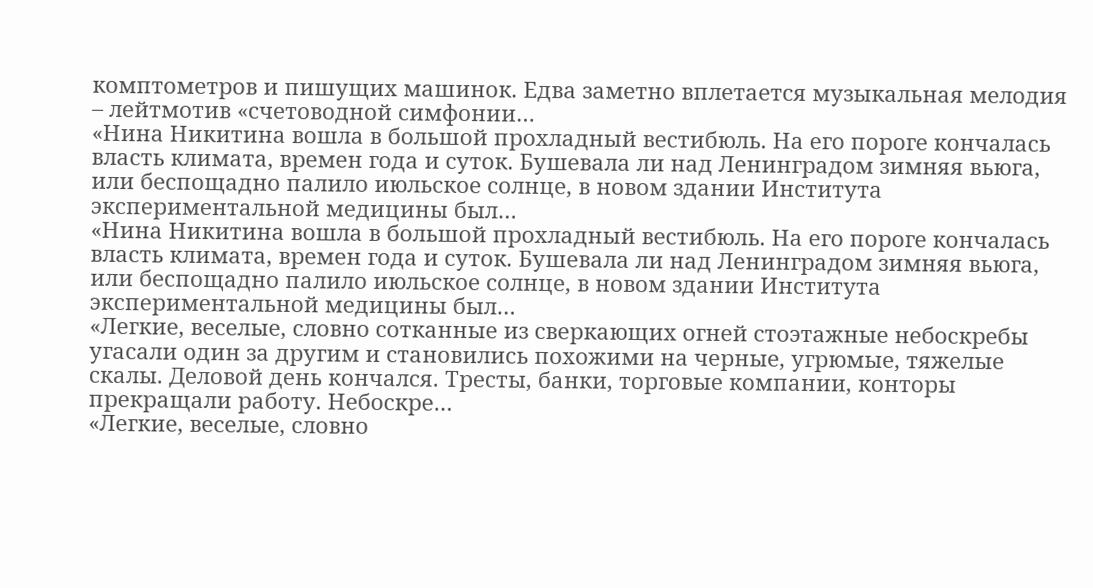комптометров и пишущих машинок. Едва заметно вплетается музыкальная мелодия – лейтмотив «счетоводной симфонии…
«Нина Никитина вошла в большой прохладный вестибюль. На его пороге кончалась власть климата, времен года и суток. Бушевала ли над Ленинградом зимняя вьюга, или беспощадно палило июльское солнце, в новом здании Института экспериментальной медицины был…
«Нина Никитина вошла в большой прохладный вестибюль. На его пороге кончалась власть климата, времен года и суток. Бушевала ли над Ленинградом зимняя вьюга, или беспощадно палило июльское солнце, в новом здании Института экспериментальной медицины был…
«Легкие, веселые, словно сотканные из сверкающих огней стоэтажные небоскребы угасали один за другим и становились похожими на черные, угрюмые, тяжелые скалы. Деловой день кончался. Тресты, банки, торговые компании, конторы прекращали работу. Небоскре…
«Легкие, веселые, словно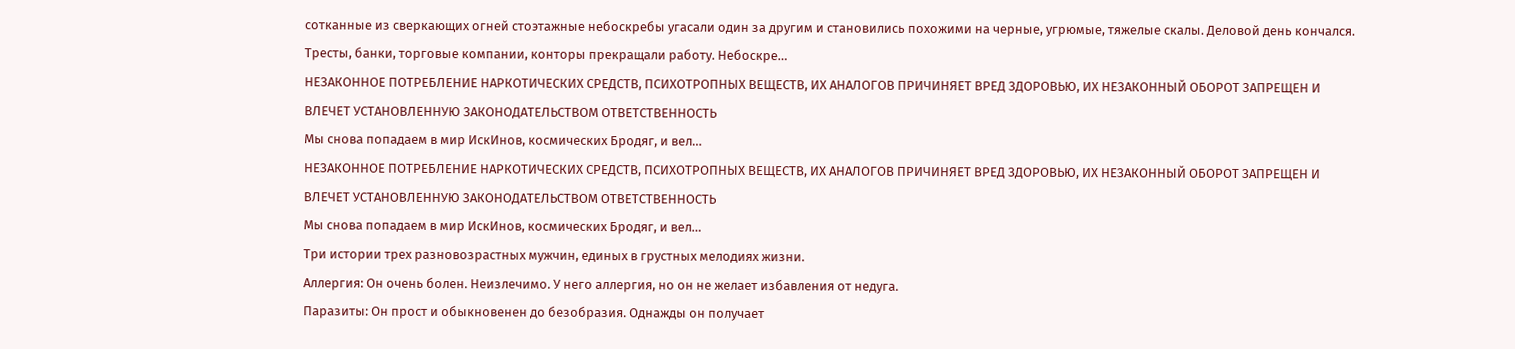сотканные из сверкающих огней стоэтажные небоскребы угасали один за другим и становились похожими на черные, угрюмые, тяжелые скалы. Деловой день кончался. Тресты, банки, торговые компании, конторы прекращали работу. Небоскре…
НЕЗАКОННОЕ ПОТРЕБЛЕНИЕ НАРКОТИЧЕСКИХ СРЕДСТВ, ПСИХОТРОПНЫХ ВЕЩЕСТВ, ИХ АНАЛОГОВ ПРИЧИНЯЕТ ВРЕД ЗДОРОВЬЮ, ИХ НЕЗАКОННЫЙ ОБОРОТ ЗАПРЕЩЕН И ВЛЕЧЕТ УСТАНОВЛЕННУЮ ЗАКОНОДАТЕЛЬСТВОМ ОТВЕТСТВЕННОСТЬ
Мы снова попадаем в мир ИскИнов, космических Бродяг, и вел…
НЕЗАКОННОЕ ПОТРЕБЛЕНИЕ НАРКОТИЧЕСКИХ СРЕДСТВ, ПСИХОТРОПНЫХ ВЕЩЕСТВ, ИХ АНАЛОГОВ ПРИЧИНЯЕТ ВРЕД ЗДОРОВЬЮ, ИХ НЕЗАКОННЫЙ ОБОРОТ ЗАПРЕЩЕН И ВЛЕЧЕТ УСТАНОВЛЕННУЮ ЗАКОНОДАТЕЛЬСТВОМ ОТВЕТСТВЕННОСТЬ
Мы снова попадаем в мир ИскИнов, космических Бродяг, и вел…
Три истории трех разновозрастных мужчин, единых в грустных мелодиях жизни.
Аллергия: Он очень болен. Неизлечимо. У него аллергия, но он не желает избавления от недуга.
Паразиты: Он прост и обыкновенен до безобразия. Однажды он получает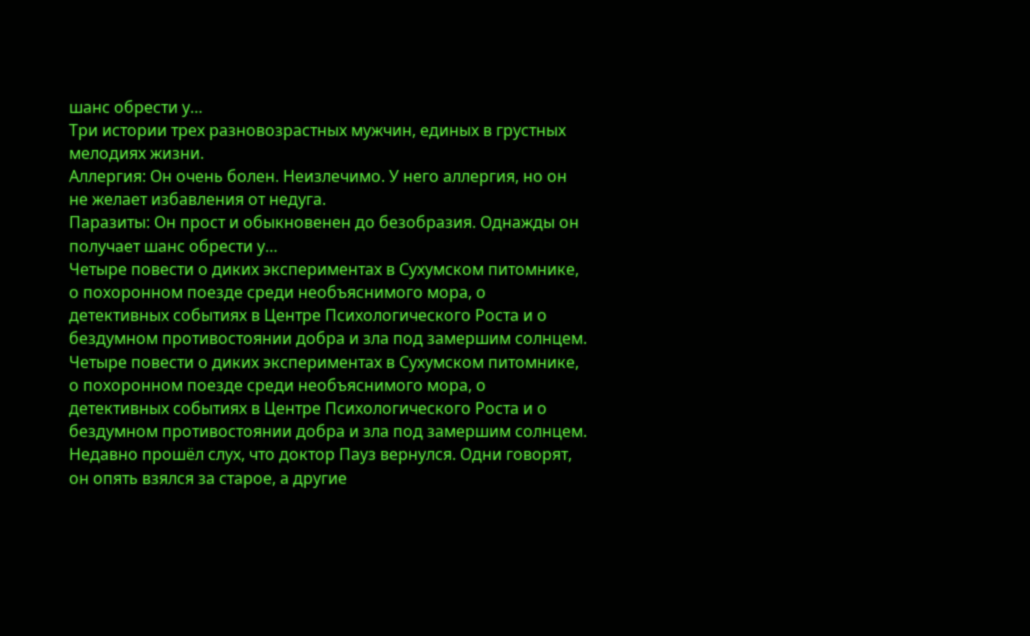шанс обрести у…
Три истории трех разновозрастных мужчин, единых в грустных мелодиях жизни.
Аллергия: Он очень болен. Неизлечимо. У него аллергия, но он не желает избавления от недуга.
Паразиты: Он прост и обыкновенен до безобразия. Однажды он получает шанс обрести у…
Четыре повести о диких экспериментах в Сухумском питомнике, о похоронном поезде среди необъяснимого мора, о детективных событиях в Центре Психологического Роста и о бездумном противостоянии добра и зла под замершим солнцем.
Четыре повести о диких экспериментах в Сухумском питомнике, о похоронном поезде среди необъяснимого мора, о детективных событиях в Центре Психологического Роста и о бездумном противостоянии добра и зла под замершим солнцем.
Недавно прошёл слух, что доктор Пауз вернулся. Одни говорят, он опять взялся за старое, а другие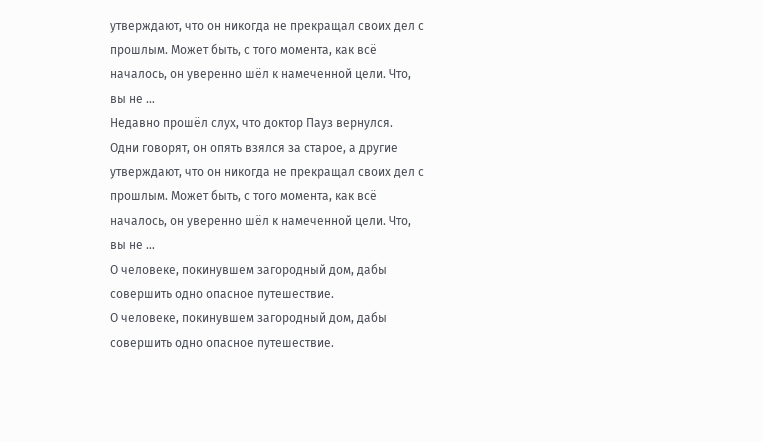утверждают, что он никогда не прекращал своих дел с прошлым. Может быть, с того момента, как всё началось, он уверенно шёл к намеченной цели. Что, вы не …
Недавно прошёл слух, что доктор Пауз вернулся. Одни говорят, он опять взялся за старое, а другие утверждают, что он никогда не прекращал своих дел с прошлым. Может быть, с того момента, как всё началось, он уверенно шёл к намеченной цели. Что, вы не …
О человеке, покинувшем загородный дом, дабы совершить одно опасное путешествие.
О человеке, покинувшем загородный дом, дабы совершить одно опасное путешествие.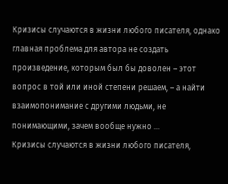Кризисы случаются в жизни любого писателя, однако главная проблема для автора не создать произведение, которым был бы доволен – этот вопрос в той или иной степени решаем, – а найти взаимопонимание с другими людьми, не понимающими, зачем вообще нужно …
Кризисы случаются в жизни любого писателя,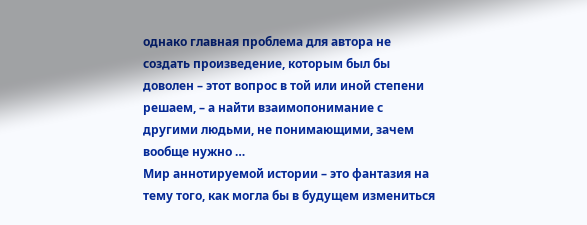однако главная проблема для автора не создать произведение, которым был бы доволен – этот вопрос в той или иной степени решаем, – а найти взаимопонимание с другими людьми, не понимающими, зачем вообще нужно …
Мир аннотируемой истории – это фантазия на тему того, как могла бы в будущем измениться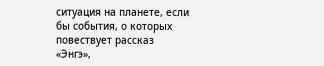ситуация на планете, если бы события, о которых повествует рассказ «Энгэ»,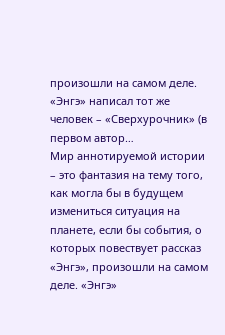произошли на самом деле. «Энгэ» написал тот же человек – «Сверхурочник» (в первом автор…
Мир аннотируемой истории – это фантазия на тему того, как могла бы в будущем измениться ситуация на планете, если бы события, о которых повествует рассказ «Энгэ», произошли на самом деле. «Энгэ»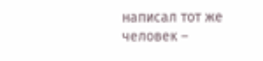написал тот же человек –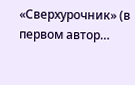«Сверхурочник» (в первом автор…